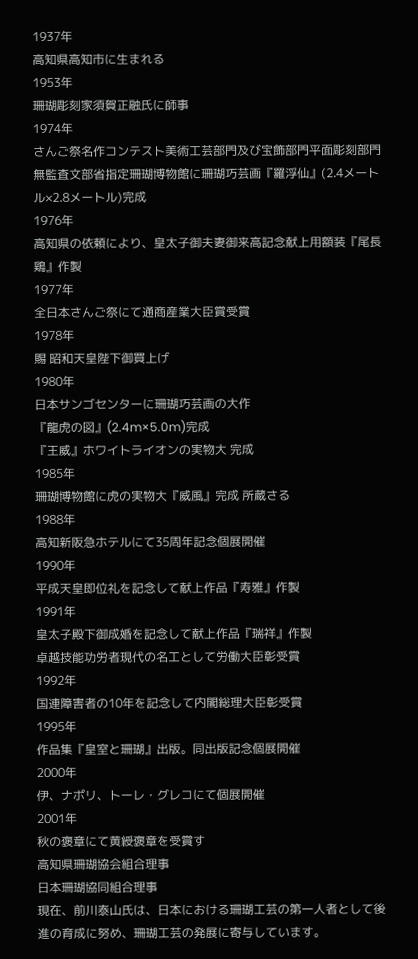1937年
高知県高知市に生まれる
1953年
珊瑚彫刻家須賀正融氏に師事
1974年
さんご祭名作コンテスト美術工芸部門及び宝飾部門平面彫刻部門無監査文部省指定珊瑚博物館に珊瑚巧芸画『羅浮仙』(2.4メートル×2.8メートル)完成
1976年
高知県の依頼により、皇太子御夫妻御来高記念献上用額装『尾長鶏』作製
1977年
全日本さんご祭にて通商産業大臣賞受賞
1978年
賜 昭和天皇陛下御買上げ
1980年
日本サンゴセンターに珊瑚巧芸画の大作
『龍虎の図』(2.4m×5.0m)完成
『王威』ホワイトライオンの実物大 完成
1985年
珊瑚博物館に虎の実物大『威風』完成 所蔵さる
1988年
高知新阪急ホテルにて35周年記念個展開催
1990年
平成天皇即位礼を記念して献上作品『寿雅』作製
1991年
皇太子殿下御成婚を記念して献上作品『瑞祥』作製
卓越技能功労者現代の名工として労働大臣彰受賞
1992年
国連障害者の10年を記念して内閣総理大臣彰受賞
1995年
作品集『皇室と珊瑚』出版。同出版記念個展開催
2000年
伊、ナポリ、トーレ・グレコにて個展開催
2001年
秋の褒章にて黄綬褒章を受賞す
高知県珊瑚協会組合理事
日本珊瑚協同組合理事
現在、前川泰山氏は、日本における珊瑚工芸の第一人者として後進の育成に努め、珊瑚工芸の発展に寄与しています。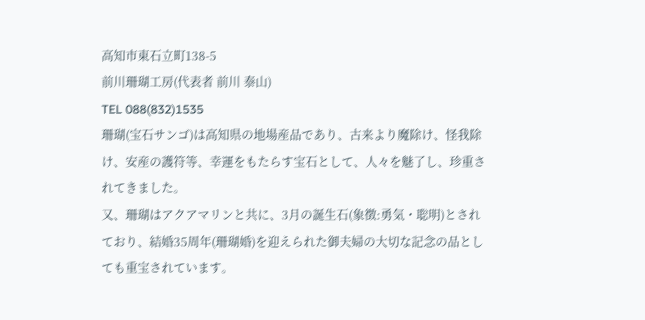高知市東石立町138-5
前川珊瑚工房(代表者 前川 泰山)
TEL 088(832)1535
珊瑚(宝石サンゴ)は高知県の地場産品であり、古来より魔除け、怪我除け、安産の護符等、幸運をもたらす宝石として、人々を魅了し、珍重されてきました。
又、珊瑚はアクアマリンと共に、3月の誕生石(象徴:勇気・聡明)とされており、結婚35周年(珊瑚婚)を迎えられた御夫婦の大切な記念の品としても重宝されています。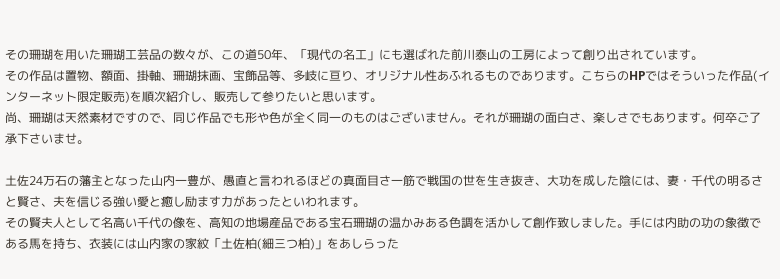その珊瑚を用いた珊瑚工芸品の数々が、この道50年、「現代の名工」にも選ばれた前川泰山の工房によって創り出されています。
その作品は置物、額面、掛軸、珊瑚抹画、宝飾品等、多岐に亘り、オリジナル性あふれるものであります。こちらのHPではそういった作品(インターネット限定販売)を順次紹介し、販売して参りたいと思います。
尚、珊瑚は天然素材ですので、同じ作品でも形や色が全く同一のものはございません。それが珊瑚の面白さ、楽しさでもあります。何卒ご了承下さいませ。

土佐24万石の藩主となった山内一豊が、愚直と言われるほどの真面目さ一筋で戦国の世を生き抜き、大功を成した陰には、妻・千代の明るさと賢さ、夫を信じる強い愛と癒し励ます力があったといわれます。
その賢夫人として名高い千代の像を、高知の地場産品である宝石珊瑚の温かみある色調を活かして創作致しました。手には内助の功の象徴である馬を持ち、衣装には山内家の家紋「土佐柏(細三つ柏)」をあしらった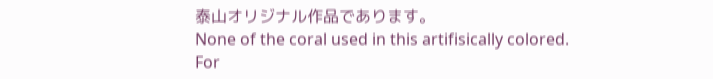泰山オリジナル作品であります。
None of the coral used in this artifisically colored.
For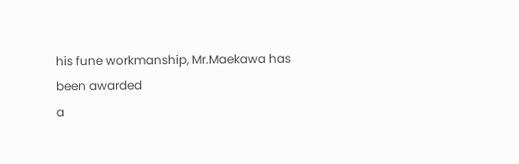his fune workmanship, Mr.Maekawa has been awarded
a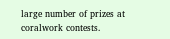large number of prizes at coralwork contests.